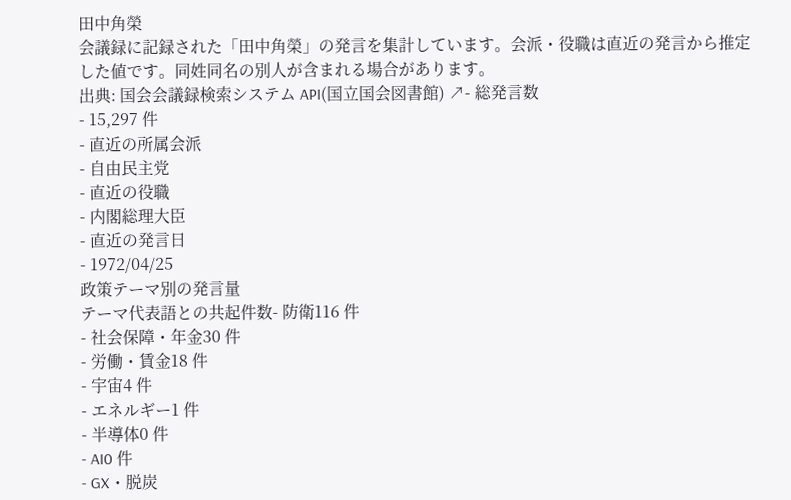田中角榮
会議録に記録された「田中角榮」の発言を集計しています。会派・役職は直近の発言から推定した値です。同姓同名の別人が含まれる場合があります。
出典: 国会会議録検索システム API(国立国会図書館) ↗- 総発言数
- 15,297 件
- 直近の所属会派
- 自由民主党
- 直近の役職
- 内閣総理大臣
- 直近の発言日
- 1972/04/25
政策テーマ別の発言量
テーマ代表語との共起件数- 防衛116 件
- 社会保障・年金30 件
- 労働・賃金18 件
- 宇宙4 件
- エネルギー1 件
- 半導体0 件
- AI0 件
- GX・脱炭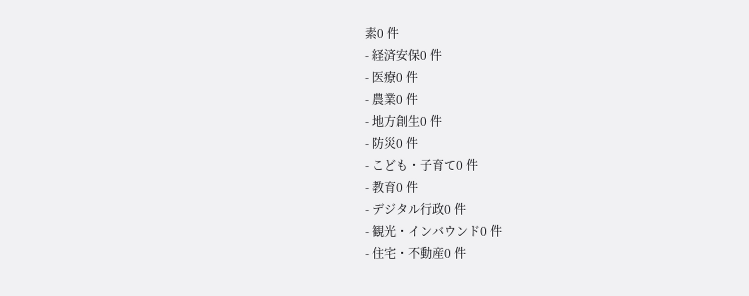素0 件
- 経済安保0 件
- 医療0 件
- 農業0 件
- 地方創生0 件
- 防災0 件
- こども・子育て0 件
- 教育0 件
- デジタル行政0 件
- 観光・インバウンド0 件
- 住宅・不動産0 件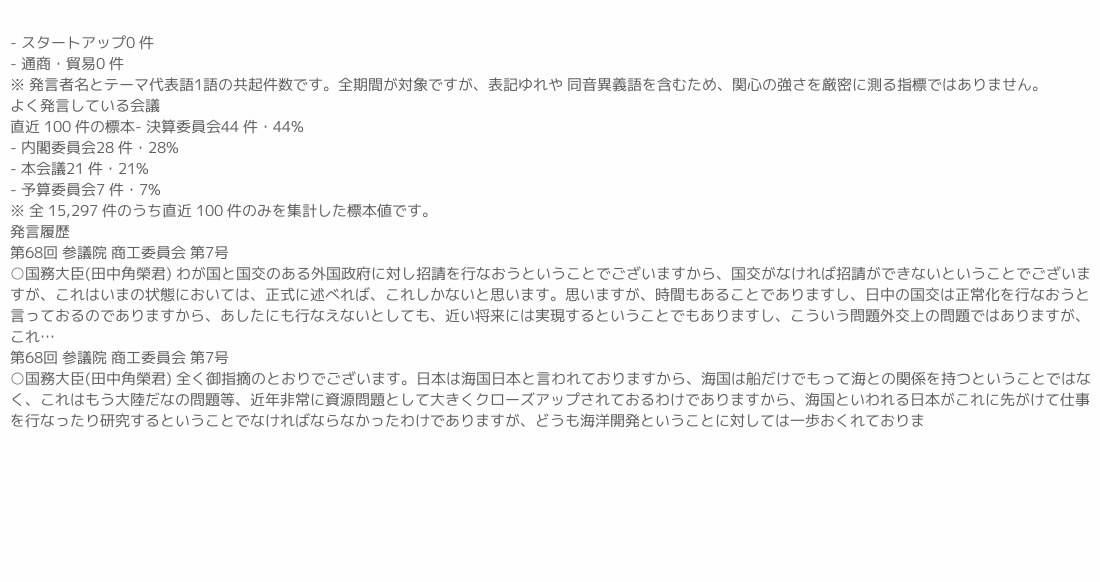- スタートアップ0 件
- 通商・貿易0 件
※ 発言者名とテーマ代表語1語の共起件数です。全期間が対象ですが、表記ゆれや 同音異義語を含むため、関心の強さを厳密に測る指標ではありません。
よく発言している会議
直近 100 件の標本- 決算委員会44 件・44%
- 内閣委員会28 件・28%
- 本会議21 件・21%
- 予算委員会7 件・7%
※ 全 15,297 件のうち直近 100 件のみを集計した標本値です。
発言履歴
第68回 参議院 商工委員会 第7号
○国務大臣(田中角榮君) わが国と国交のある外国政府に対し招請を行なおうということでございますから、国交がなければ招請ができないということでございますが、これはいまの状態においては、正式に述べれば、これしかないと思います。思いますが、時間もあることでありますし、日中の国交は正常化を行なおうと言っておるのでありますから、あしたにも行なえないとしても、近い将来には実現するということでもありますし、こういう問題外交上の問題ではありますが、これ…
第68回 参議院 商工委員会 第7号
○国務大臣(田中角榮君) 全く御指摘のとおりでございます。日本は海国日本と言われておりますから、海国は船だけでもって海との関係を持つということではなく、これはもう大陸だなの問題等、近年非常に資源問題として大きくクローズアップされておるわけでありますから、海国といわれる日本がこれに先がけて仕事を行なったり研究するということでなければならなかったわけでありますが、どうも海洋開発ということに対しては一歩おくれておりま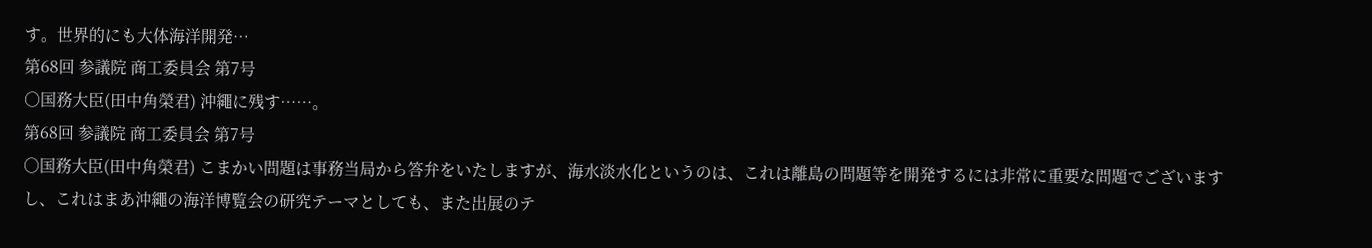す。世界的にも大体海洋開発…
第68回 参議院 商工委員会 第7号
○国務大臣(田中角榮君) 沖繩に残す……。
第68回 参議院 商工委員会 第7号
○国務大臣(田中角榮君) こまかい問題は事務当局から答弁をいたしますが、海水淡水化というのは、これは離島の問題等を開発するには非常に重要な問題でございますし、これはまあ沖繩の海洋博覧会の研究テーマとしても、また出展のテ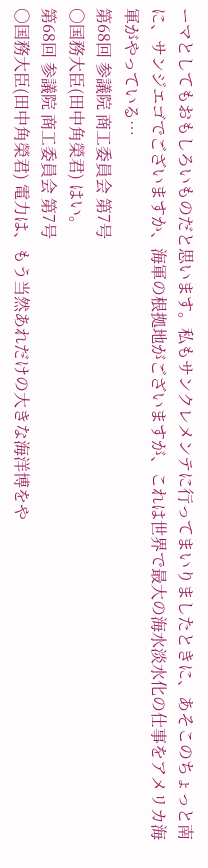ーマとしてもおもしろいものだと思います。私もサンクレメンテに行ってまいりましたときに、あそこのちょっと南に、サンジエゴでございますか、海軍の根拠地がございますが、これは世界で最大の海水淡水化の仕事をアメリカ海軍がやっている…
第68回 参議院 商工委員会 第7号
○国務大臣(田中角榮君) はい。
第68回 参議院 商工委員会 第7号
○国務大臣(田中角榮君) 電力は、もう当然あれだけの大きな海洋博をや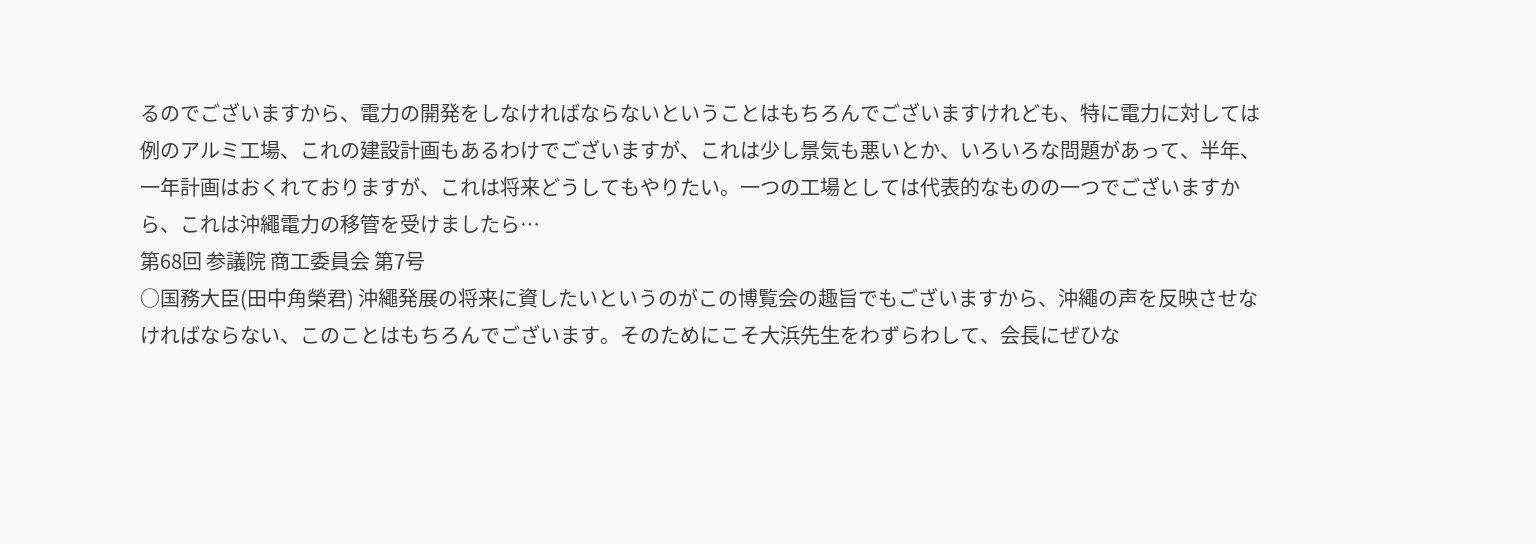るのでございますから、電力の開発をしなければならないということはもちろんでございますけれども、特に電力に対しては例のアルミ工場、これの建設計画もあるわけでございますが、これは少し景気も悪いとか、いろいろな問題があって、半年、一年計画はおくれておりますが、これは将来どうしてもやりたい。一つの工場としては代表的なものの一つでございますから、これは沖繩電力の移管を受けましたら…
第68回 参議院 商工委員会 第7号
○国務大臣(田中角榮君) 沖繩発展の将来に資したいというのがこの博覧会の趣旨でもございますから、沖繩の声を反映させなければならない、このことはもちろんでございます。そのためにこそ大浜先生をわずらわして、会長にぜひな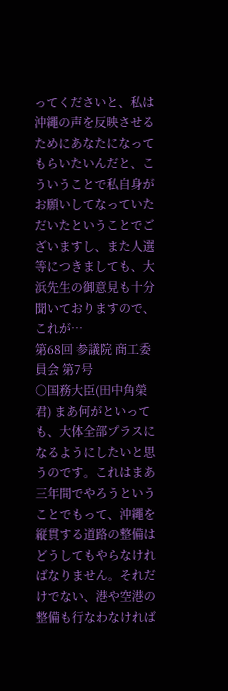ってくださいと、私は沖繩の声を反映させるためにあなたになってもらいたいんだと、こういうことで私自身がお願いしてなっていただいたということでございますし、また人選等につきましても、大浜先生の御意見も十分聞いておりますので、これが…
第68回 参議院 商工委員会 第7号
○国務大臣(田中角榮君) まあ何がといっても、大体全部プラスになるようにしたいと思うのです。これはまあ三年間でやろうということでもって、沖繩を縦貫する道路の整備はどうしてもやらなければなりません。それだけでない、港や空港の整備も行なわなければ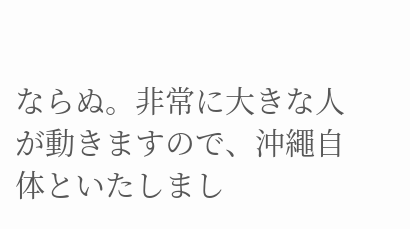ならぬ。非常に大きな人が動きますので、沖繩自体といたしまし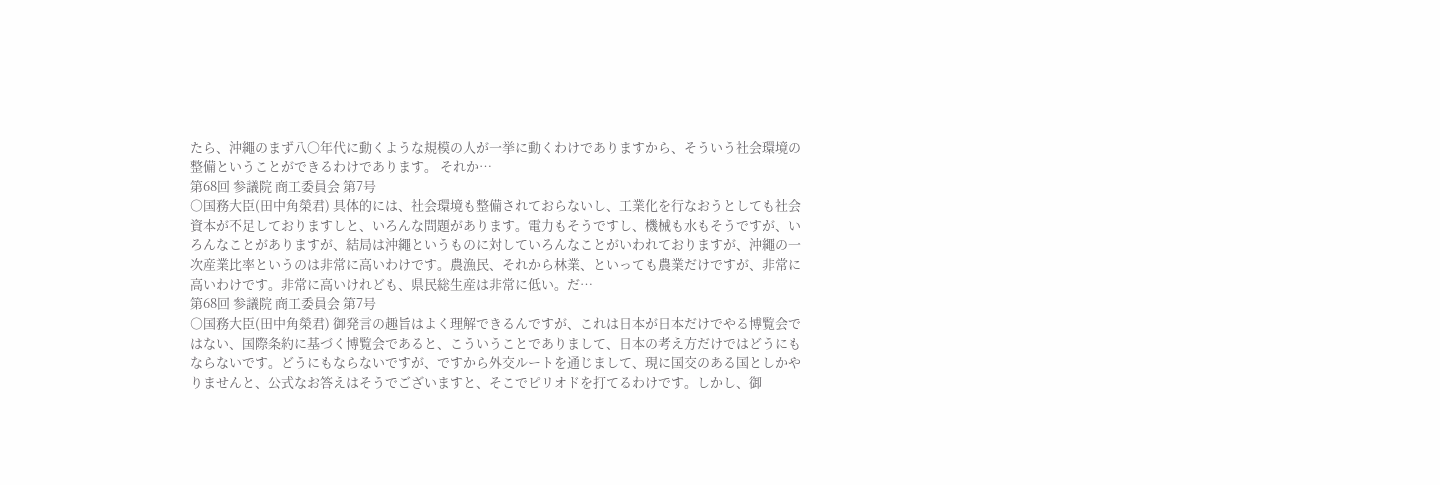たら、沖繩のまず八〇年代に動くような規模の人が一挙に動くわけでありますから、そういう社会環境の整備ということができるわけであります。 それか…
第68回 参議院 商工委員会 第7号
○国務大臣(田中角榮君) 具体的には、社会環境も整備されておらないし、工業化を行なおうとしても社会資本が不足しておりますしと、いろんな問題があります。電力もそうですし、機械も水もそうですが、いろんなことがありますが、結局は沖繩というものに対していろんなことがいわれておりますが、沖繩の一次産業比率というのは非常に高いわけです。農漁民、それから林業、といっても農業だけですが、非常に高いわけです。非常に高いけれども、県民総生産は非常に低い。だ…
第68回 参議院 商工委員会 第7号
○国務大臣(田中角榮君) 御発言の趣旨はよく理解できるんですが、これは日本が日本だけでやる博覧会ではない、国際条約に基づく博覧会であると、こういうことでありまして、日本の考え方だけではどうにもならないです。どうにもならないですが、ですから外交ルートを通じまして、現に国交のある国としかやりませんと、公式なお答えはそうでございますと、そこでピリオドを打てるわけです。しかし、御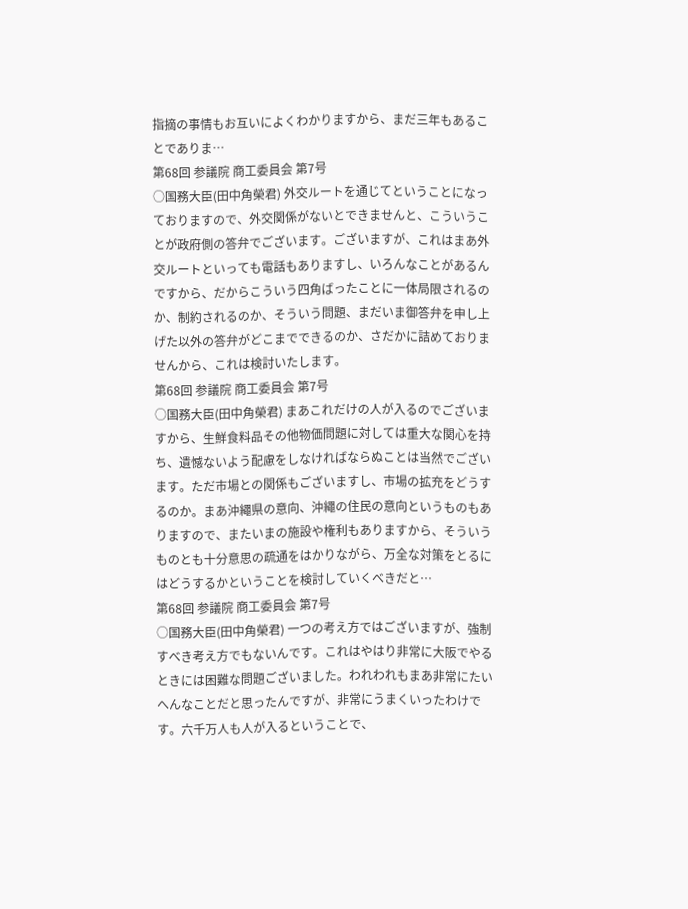指摘の事情もお互いによくわかりますから、まだ三年もあることでありま…
第68回 参議院 商工委員会 第7号
○国務大臣(田中角榮君) 外交ルートを通じてということになっておりますので、外交関係がないとできませんと、こういうことが政府側の答弁でございます。ございますが、これはまあ外交ルートといっても電話もありますし、いろんなことがあるんですから、だからこういう四角ばったことに一体局限されるのか、制約されるのか、そういう問題、まだいま御答弁を申し上げた以外の答弁がどこまでできるのか、さだかに詰めておりませんから、これは検討いたします。
第68回 参議院 商工委員会 第7号
○国務大臣(田中角榮君) まあこれだけの人が入るのでございますから、生鮮食料品その他物価問題に対しては重大な関心を持ち、遺憾ないよう配慮をしなければならぬことは当然でございます。ただ市場との関係もございますし、市場の拡充をどうするのか。まあ沖繩県の意向、沖繩の住民の意向というものもありますので、またいまの施設や権利もありますから、そういうものとも十分意思の疏通をはかりながら、万全な対策をとるにはどうするかということを検討していくべきだと…
第68回 参議院 商工委員会 第7号
○国務大臣(田中角榮君) 一つの考え方ではございますが、強制すべき考え方でもないんです。これはやはり非常に大阪でやるときには困難な問題ございました。われわれもまあ非常にたいへんなことだと思ったんですが、非常にうまくいったわけです。六千万人も人が入るということで、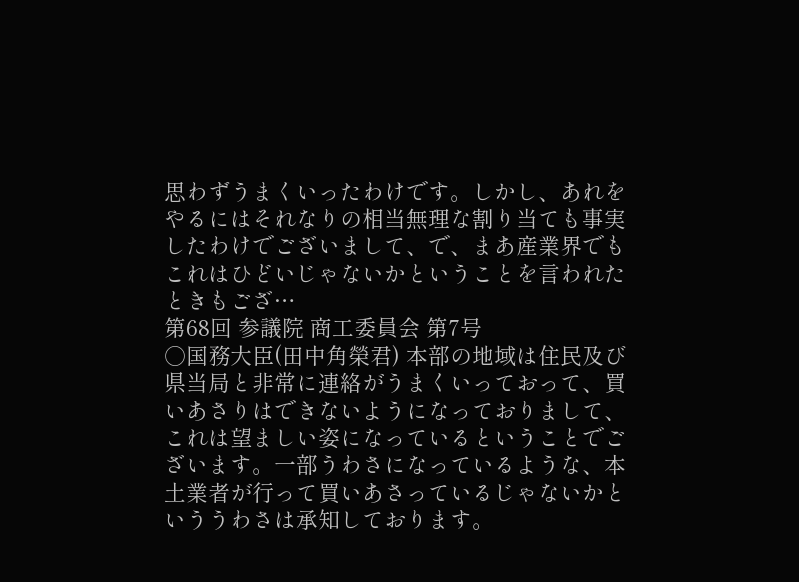思わずうまくいったわけです。しかし、あれをやるにはそれなりの相当無理な割り当ても事実したわけでございまして、で、まあ産業界でもこれはひどいじゃないかということを言われたときもござ…
第68回 参議院 商工委員会 第7号
○国務大臣(田中角榮君) 本部の地域は住民及び県当局と非常に連絡がうまくいっておって、買いあさりはできないようになっておりまして、これは望ましい姿になっているということでございます。一部うわさになっているような、本土業者が行って買いあさっているじゃないかといううわさは承知しております。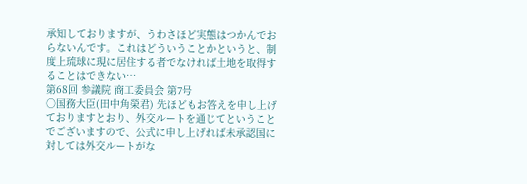承知しておりますが、うわさほど実態はつかんでおらないんです。これはどういうことかというと、制度上琉球に現に居住する者でなければ土地を取得することはできない…
第68回 参議院 商工委員会 第7号
○国務大臣(田中角榮君) 先ほどもお答えを申し上げておりますとおり、外交ルートを通じてということでございますので、公式に申し上げれば未承認国に対しては外交ルートがな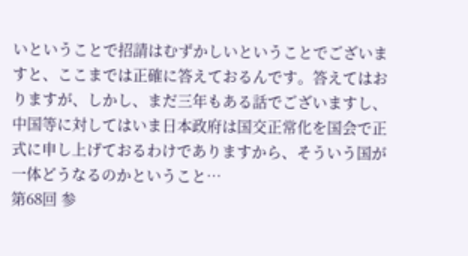いということで招請はむずかしいということでございますと、ここまでは正確に答えておるんです。答えてはおりますが、しかし、まだ三年もある話でございますし、中国等に対してはいま日本政府は国交正常化を国会で正式に申し上げておるわけでありますから、そういう国が一体どうなるのかということ…
第68回 参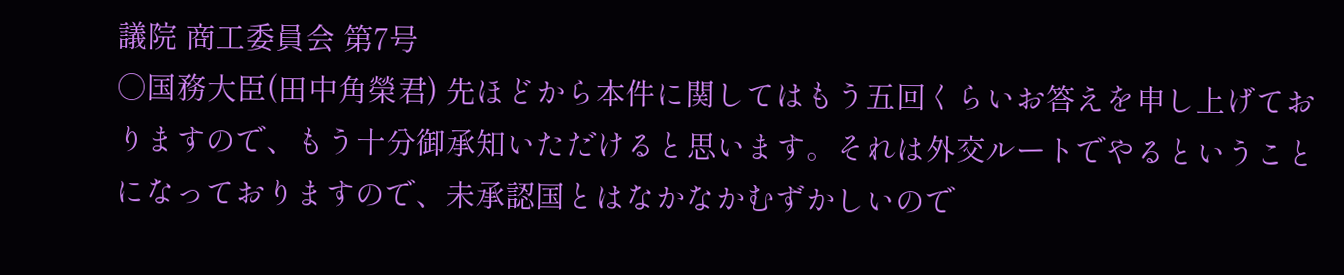議院 商工委員会 第7号
○国務大臣(田中角榮君) 先ほどから本件に関してはもう五回くらいお答えを申し上げておりますので、もう十分御承知いただけると思います。それは外交ルートでやるということになっておりますので、未承認国とはなかなかむずかしいので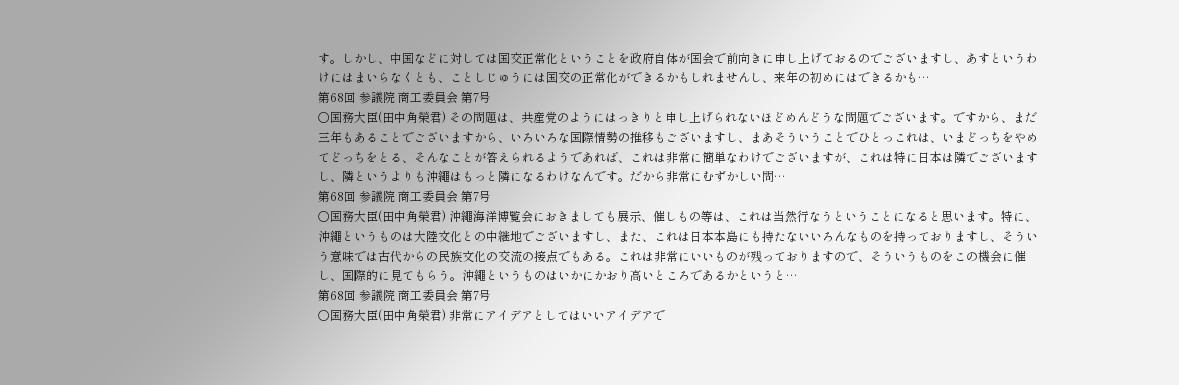す。しかし、中国などに対しては国交正常化ということを政府自体が国会で前向きに申し上げておるのでございますし、あすというわけにはまいらなくとも、ことしじゅうには国交の正常化ができるかもしれませんし、来年の初めにはできるかも…
第68回 参議院 商工委員会 第7号
○国務大臣(田中角榮君) その問題は、共産党のようにはっきりと申し上げられないほどめんどうな問題でございます。ですから、まだ三年もあることでございますから、いろいろな国際情勢の推移もございますし、まあそういうことでひとっこれは、いまどっちをやめてどっちをとる、そんなことが答えられるようであれば、これは非常に簡単なわけでございますが、これは特に日本は隣でございますし、隣というよりも沖繩はもっと隣になるわけなんです。だから非常にむずかしい問…
第68回 参議院 商工委員会 第7号
○国務大臣(田中角榮君) 沖繩海洋博覧会におきましても展示、催しもの等は、これは当然行なうということになると思います。特に、沖繩というものは大陸文化との中継地でございますし、また、これは日本本島にも持たないいろんなものを持っておりますし、そういう意味では古代からの民族文化の交流の接点でもある。これは非常にいいものが残っておりますので、そういうものをこの機会に催し、国際的に見てもらう。沖繩というものはいかにかおり高いところであるかというと…
第68回 参議院 商工委員会 第7号
○国務大臣(田中角榮君) 非常にアイデアとしてはいいアイデアで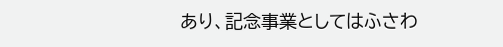あり、記念事業としてはふさわ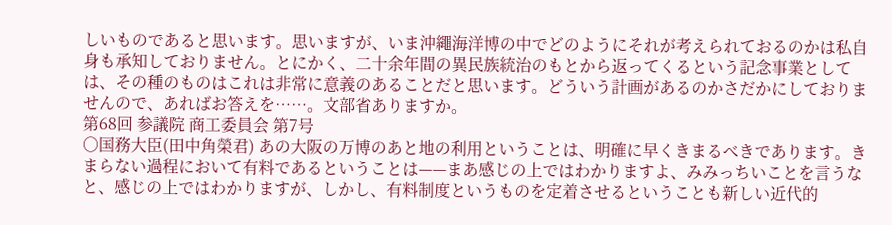しいものであると思います。思いますが、いま沖繩海洋博の中でどのようにそれが考えられておるのかは私自身も承知しておりません。とにかく、二十余年間の異民族統治のもとから返ってくるという記念事業としては、その種のものはこれは非常に意義のあることだと思います。どういう計画があるのかさだかにしておりませんので、あればお答えを……。文部省ありますか。
第68回 参議院 商工委員会 第7号
○国務大臣(田中角榮君) あの大阪の万博のあと地の利用ということは、明確に早くきまるべきであります。きまらない過程において有料であるということは——まあ感じの上ではわかりますよ、みみっちいことを言うなと、感じの上ではわかりますが、しかし、有料制度というものを定着させるということも新しい近代的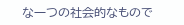な一つの社会的なもので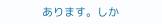あります。しか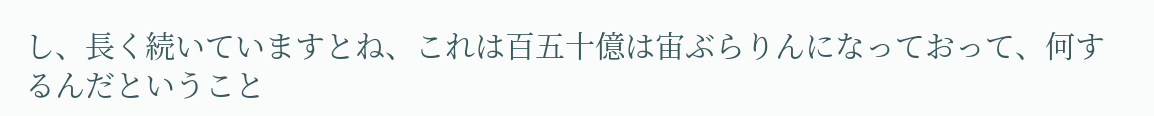し、長く続いていますとね、これは百五十億は宙ぶらりんになっておって、何するんだということ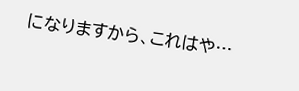になりますから、これはや…